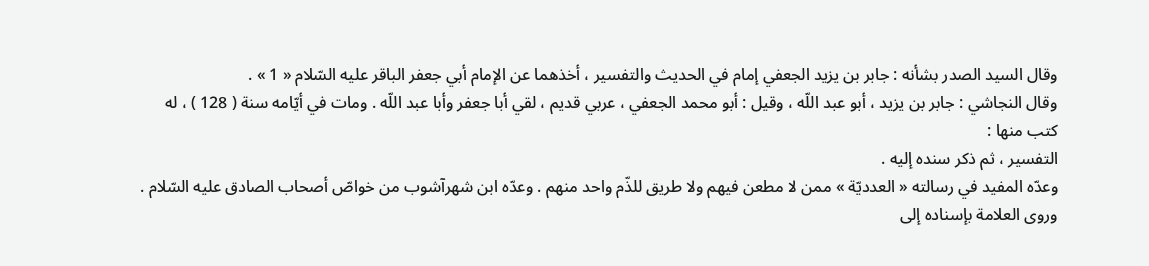وقال السيد الصدر بشأنه : جابر بن يزيد الجعفي إمام في الحديث والتفسير ، أخذهما عن الإمام أبي جعفر الباقر عليه السّلام « 1 » .
وقال النجاشي : جابر بن يزيد ، أبو عبد اللّه ، وقيل : أبو محمد الجعفي ، عربي قديم ، لقي أبا جعفر وأبا عبد اللّه . ومات في أيّامه سنة ( 128 ) ، له كتب منها :
التفسير ، ثم ذكر سنده إليه .
وعدّه المفيد في رسالته « العدديّة » ممن لا مطعن فيهم ولا طريق للذّم واحد منهم . وعدّه ابن شهرآشوب من خواصّ أصحاب الصادق عليه السّلام .
وروى العلامة بإسناده إلى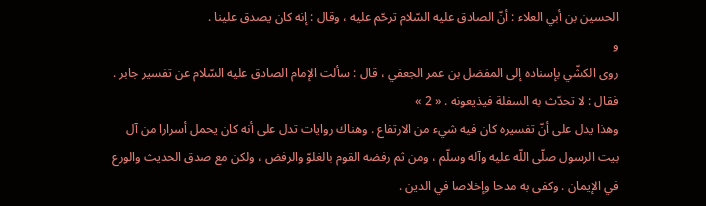الحسين بن أبي العلاء : أنّ الصادق عليه السّلام ترحّم عليه ، وقال : إنه كان يصدق علينا .
و
روى الكشّي بإسناده إلى المفضل بن عمر الجعفي ، قال : سألت الإمام الصادق عليه السّلام عن تفسير جابر . فقال : لا تحدّث به السفلة فيذيعونه . « 2 »
وهذا يدل على أنّ تفسيره كان فيه شيء من الارتفاع . وهناك روايات تدل على أنه كان يحمل أسرارا من آل بيت الرسول صلّى اللّه عليه وآله وسلّم ، ومن ثم رفضه القوم بالغلوّ والرفض ، ولكن مع صدق الحديث والورع في الإيمان . وكفى به مدحا وإخلاصا في الدين .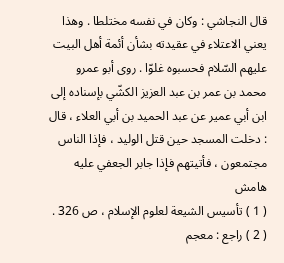قال النجاشي : وكان في نفسه مختلطا . وهذا يعني الاعتلاء في عقيدته بشأن أئمة أهل البيت عليهم السّلام فحسبوه غلوّا . روى أبو عمرو محمد بن عمر بن عبد العزيز الكشّي بإسناده إلى ابن أبي عمير عن عبد الحميد بن أبي العلاء ، قال : دخلت المسجد حين قتل الوليد ، فإذا الناس مجتمعون ، فأتيتهم فإذا جابر الجعفي عليه
هامش
( 1 ) تأسيس الشيعة لعلوم الإسلام ، ص 326 .
( 2 ) راجع : معجم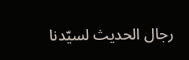رجال الحديث لسيّدنا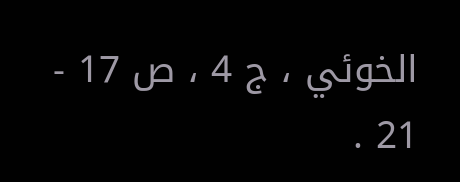الخوئي ، ج 4 ، ص 17 - 21 .